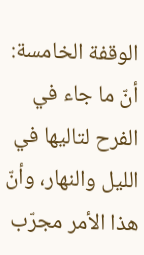الوقفة الخامسة: أنّ ما جاء في الفرح لتاليها في الليل والنهار، وأنّ هذا الأمر مجرّب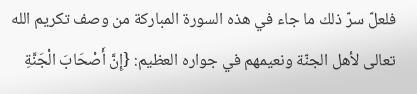فلعلّ سرّ ذلك ما جاء في هذه السورة المباركة من وصف تكريم الله تعالى لأهل الجنّة ونعيمهم في جواره العظيم: {إِنَّ أَصْحَابَ الْجَنَّةِ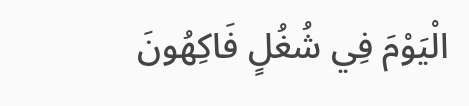الْيَوْمَ فِي شُغُلٍ فَاكِهُونَ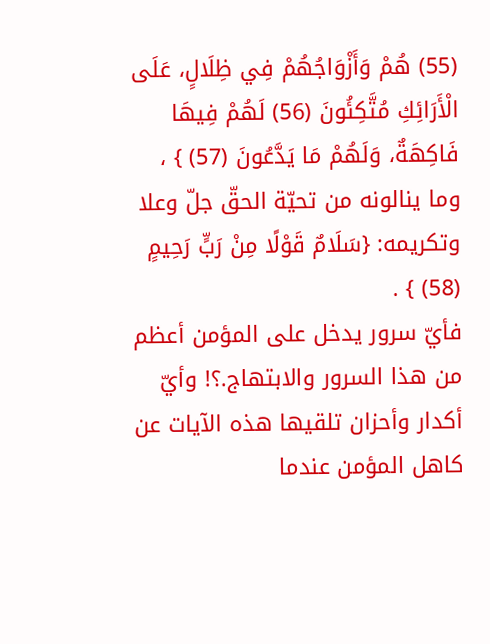(55) هُمْ وَأَزْوَاجُهُمْ فِي ظِلَالٍ، عَلَى الْأَرَائِكِ مُتَّكِئُونَ (56) لَهُمْ فِيهَا فَاكِهَةٌ، وَلَهُمْ مَا يَدَّعُونَ (57) } ، وما ينالونه من تحيّة الحقّ جلّ وعلا وتكريمه: {سَلَامٌ قَوْلًا مِنْ رَبٍّ رَحِيمٍ (58) } .
فأيّ سرور يدخل على المؤمن أعظم من هذا السرور والابتهاج.؟! وأيّ أكدار وأحزان تلقيها هذه الآيات عن كاهل المؤمن عندما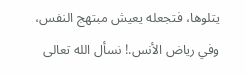يتلوها، فتجعله يعيش مبتهج النفس، وفي رياض الأنس.! نسأل الله تعالى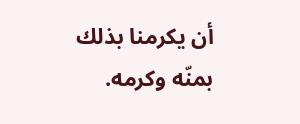أن يكرمنا بذلك بمنّه وكرمه.